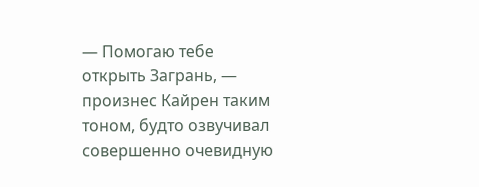— Помогаю тебе открыть Загрань, — произнес Кайрен таким тоном, будто озвучивал совершенно очевидную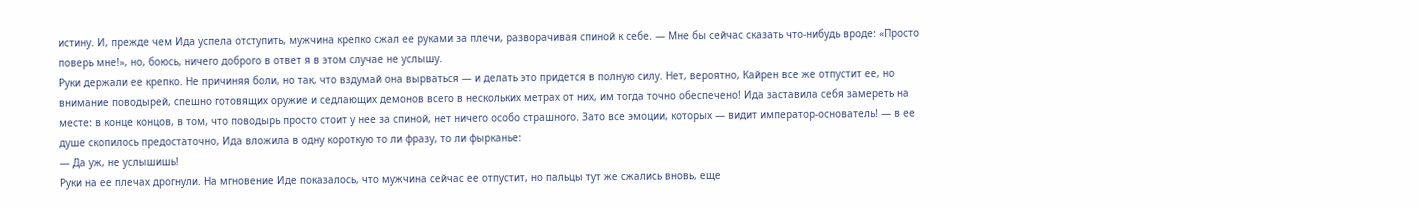истину. И, прежде чем Ида успела отступить, мужчина крепко сжал ее руками за плечи, разворачивая спиной к себе. — Мне бы сейчас сказать что-нибудь вроде: «Просто поверь мне!», но, боюсь, ничего доброго в ответ я в этом случае не услышу.
Руки держали ее крепко. Не причиняя боли, но так, что вздумай она вырваться — и делать это придется в полную силу. Нет, вероятно, Кайрен все же отпустит ее, но внимание поводырей, спешно готовящих оружие и седлающих демонов всего в нескольких метрах от них, им тогда точно обеспечено! Ида заставила себя замереть на месте: в конце концов, в том, что поводырь просто стоит у нее за спиной, нет ничего особо страшного. Зато все эмоции, которых — видит император-основатель! — в ее душе скопилось предостаточно, Ида вложила в одну короткую то ли фразу, то ли фырканье:
— Да уж, не услышишь!
Руки на ее плечах дрогнули. На мгновение Иде показалось, что мужчина сейчас ее отпустит, но пальцы тут же сжались вновь, еще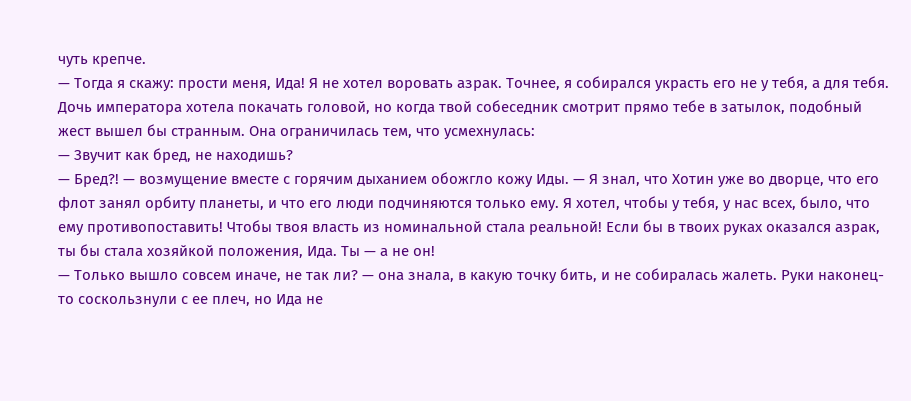чуть крепче.
— Тогда я скажу: прости меня, Ида! Я не хотел воровать азрак. Точнее, я собирался украсть его не у тебя, а для тебя.
Дочь императора хотела покачать головой, но когда твой собеседник смотрит прямо тебе в затылок, подобный жест вышел бы странным. Она ограничилась тем, что усмехнулась:
— Звучит как бред, не находишь?
— Бред?! — возмущение вместе с горячим дыханием обожгло кожу Иды. — Я знал, что Хотин уже во дворце, что его флот занял орбиту планеты, и что его люди подчиняются только ему. Я хотел, чтобы у тебя, у нас всех, было, что ему противопоставить! Чтобы твоя власть из номинальной стала реальной! Если бы в твоих руках оказался азрак, ты бы стала хозяйкой положения, Ида. Ты — а не он!
— Только вышло совсем иначе, не так ли? — она знала, в какую точку бить, и не собиралась жалеть. Руки наконец-то соскользнули с ее плеч, но Ида не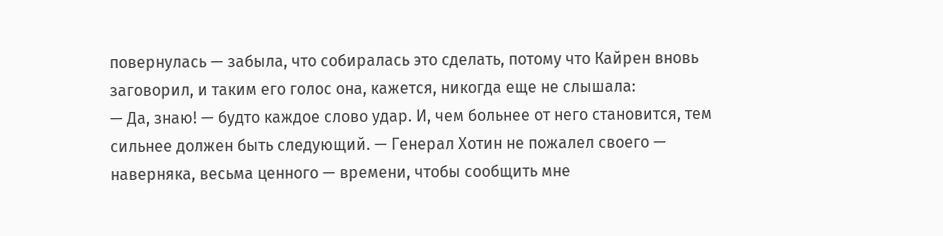повернулась — забыла, что собиралась это сделать, потому что Кайрен вновь заговорил, и таким его голос она, кажется, никогда еще не слышала:
— Да, знаю! — будто каждое слово удар. И, чем больнее от него становится, тем сильнее должен быть следующий. — Генерал Хотин не пожалел своего — наверняка, весьма ценного — времени, чтобы сообщить мне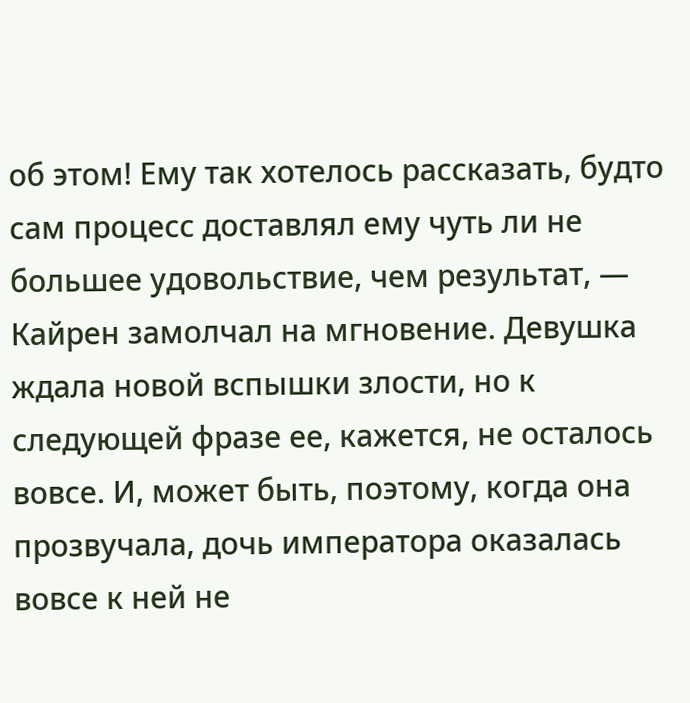об этом! Ему так хотелось рассказать, будто сам процесс доставлял ему чуть ли не большее удовольствие, чем результат, — Кайрен замолчал на мгновение. Девушка ждала новой вспышки злости, но к следующей фразе ее, кажется, не осталось вовсе. И, может быть, поэтому, когда она прозвучала, дочь императора оказалась вовсе к ней не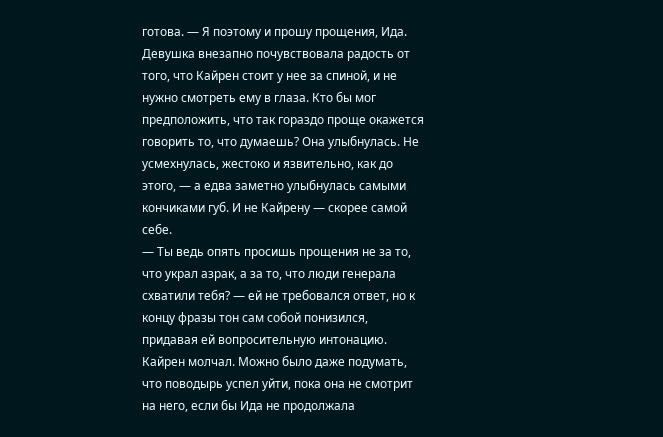готова. — Я поэтому и прошу прощения, Ида.
Девушка внезапно почувствовала радость от того, что Кайрен стоит у нее за спиной, и не нужно смотреть ему в глаза. Кто бы мог предположить, что так гораздо проще окажется говорить то, что думаешь? Она улыбнулась. Не усмехнулась, жестоко и язвительно, как до этого, — а едва заметно улыбнулась самыми кончиками губ. И не Кайрену — скорее самой себе.
— Ты ведь опять просишь прощения не за то, что украл азрак, а за то, что люди генерала схватили тебя? — ей не требовался ответ, но к концу фразы тон сам собой понизился, придавая ей вопросительную интонацию. Кайрен молчал. Можно было даже подумать, что поводырь успел уйти, пока она не смотрит на него, если бы Ида не продолжала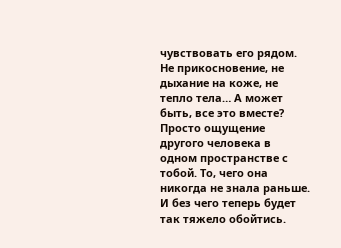чувствовать его рядом. Не прикосновение, не дыхание на коже, не тепло тела… А может быть, все это вместе? Просто ощущение другого человека в одном пространстве с тобой. То, чего она никогда не знала раньше. И без чего теперь будет так тяжело обойтись.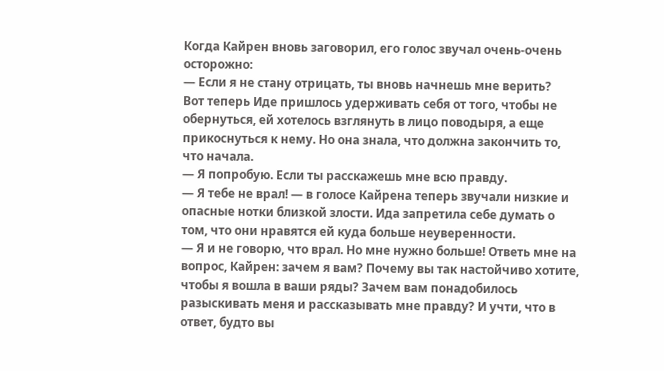Когда Кайрен вновь заговорил, его голос звучал очень-очень осторожно:
— Если я не стану отрицать, ты вновь начнешь мне верить?
Вот теперь Иде пришлось удерживать себя от того, чтобы не обернуться, ей хотелось взглянуть в лицо поводыря, а еще прикоснуться к нему. Но она знала, что должна закончить то, что начала.
— Я попробую. Если ты расскажешь мне всю правду.
— Я тебе не врал! — в голосе Кайрена теперь звучали низкие и опасные нотки близкой злости. Ида запретила себе думать о том, что они нравятся ей куда больше неуверенности.
— Я и не говорю, что врал. Но мне нужно больше! Ответь мне на вопрос, Кайрен: зачем я вам? Почему вы так настойчиво хотите, чтобы я вошла в ваши ряды? Зачем вам понадобилось разыскивать меня и рассказывать мне правду? И учти, что в ответ, будто вы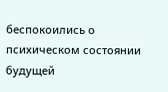беспокоились о психическом состоянии будущей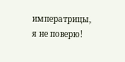императрицы, я не поверю!